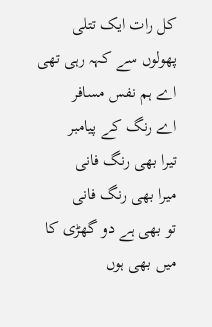کل رات ایک تتلی
پھولوں سے کہہ رہی تھی
اے ہم نفس مسافر
اے رنگ کے پیامبر
تیرا بھی رنگ فانی
میرا بھی رنگ فانی
تو بھی ہے دو گھڑی کا
میں بھی ہوں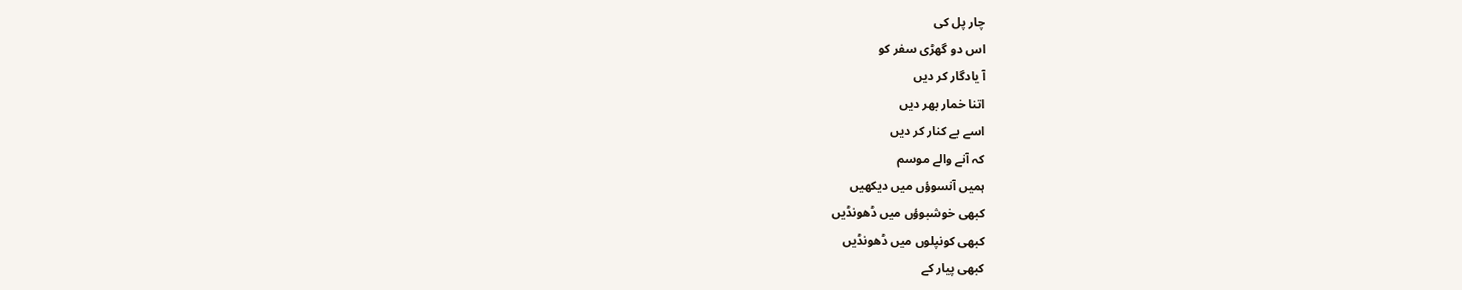چار پل کی
اس دو گھڑی سفر کو
آ یادگار کر دیں
اتنا خمار بھر دیں
اسے بے کنار کر دیں
کہ آنے والے موسم
ہمیں آنسوؤں میں دیکھیں
کبھی خوشبوؤں میں ڈھونڈیں
کبھی کونپلوں میں ڈھونڈیں
کبھی پیار کے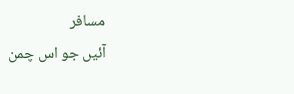مسافر
آئیں جو اس چمن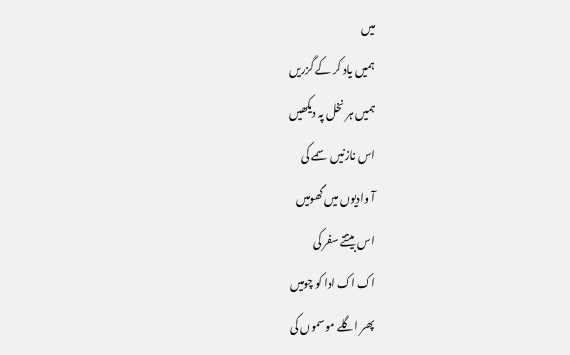میں
ہمیں یاد کر کے گزریں
ہمیں ہر نخل پہ دیکھیں
اس نازنیں سمے کی
آ وادیوں میں گھومیں
اس بیتتے سفر کی
اک اک ادا کو چومیں
پھر اگلے موسموں کی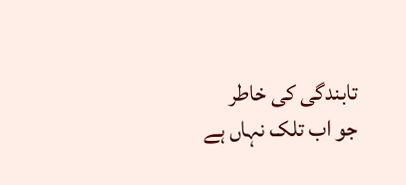تابندگی کی خاطر
جو اب تلک نہاں ہے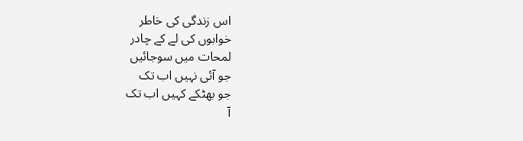اس زندگی کی خاطر
خوابوں کی لے کے چادر
لمحات میں سوجائیں
جو آئی نہیں اب تک
جو بھٹکے کہیں اب تک
آ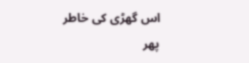اس گھڑی کی خاطر
پھر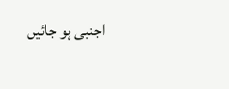اجنبی ہو جائیں